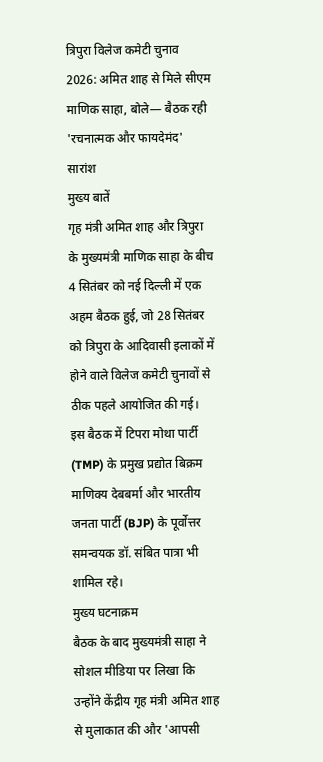त्रिपुरा विलेज कमेटी चुनाव 2026: अमित शाह से मिले सीएम माणिक साहा, बोले— बैठक रही 'रचनात्मक और फायदेमंद'
सारांश
मुख्य बातें
गृह मंत्री अमित शाह और त्रिपुरा के मुख्यमंत्री माणिक साहा के बीच 4 सितंबर को नई दिल्ली में एक अहम बैठक हुई, जो 28 सितंबर को त्रिपुरा के आदिवासी इलाकों में होने वाले विलेज कमेटी चुनावों से ठीक पहले आयोजित की गई। इस बैठक में टिपरा मोथा पार्टी (TMP) के प्रमुख प्रद्योत बिक्रम माणिक्य देबबर्मा और भारतीय जनता पार्टी (BJP) के पूर्वोत्तर समन्वयक डॉ. संबित पात्रा भी शामिल रहे।
मुख्य घटनाक्रम
बैठक के बाद मुख्यमंत्री साहा ने सोशल मीडिया पर लिखा कि उन्होंने केंद्रीय गृह मंत्री अमित शाह से मुलाकात की और 'आपसी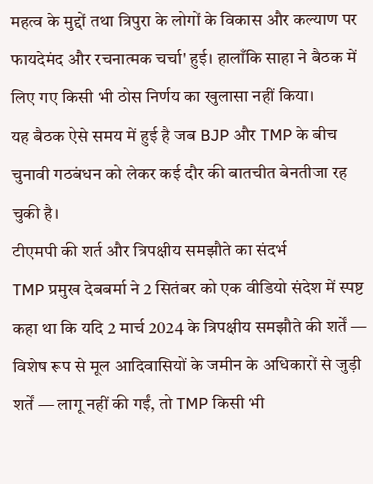महत्व के मुद्दों तथा त्रिपुरा के लोगों के विकास और कल्याण पर फायदेमंद और रचनात्मक चर्चा' हुई। हालाँकि साहा ने बैठक में लिए गए किसी भी ठोस निर्णय का खुलासा नहीं किया।
यह बैठक ऐसे समय में हुई है जब BJP और TMP के बीच चुनावी गठबंधन को लेकर कई दौर की बातचीत बेनतीजा रह चुकी है।
टीएमपी की शर्त और त्रिपक्षीय समझौते का संदर्भ
TMP प्रमुख देबबर्मा ने 2 सितंबर को एक वीडियो संदेश में स्पष्ट कहा था कि यदि 2 मार्च 2024 के त्रिपक्षीय समझौते की शर्तें — विशेष रूप से मूल आदिवासियों के जमीन के अधिकारों से जुड़ी शर्तें — लागू नहीं की गईं, तो TMP किसी भी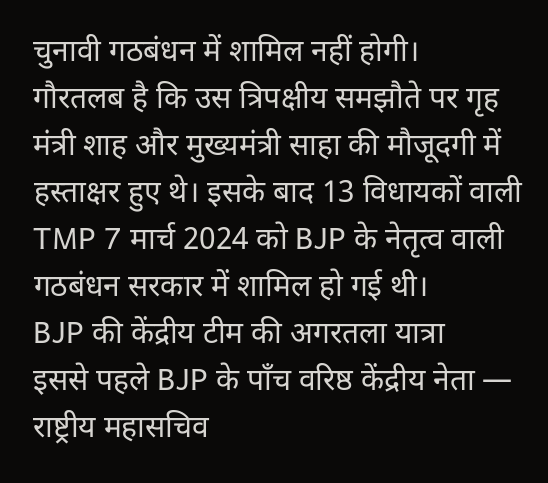चुनावी गठबंधन में शामिल नहीं होगी।
गौरतलब है कि उस त्रिपक्षीय समझौते पर गृह मंत्री शाह और मुख्यमंत्री साहा की मौजूदगी में हस्ताक्षर हुए थे। इसके बाद 13 विधायकों वाली TMP 7 मार्च 2024 को BJP के नेतृत्व वाली गठबंधन सरकार में शामिल हो गई थी।
BJP की केंद्रीय टीम की अगरतला यात्रा
इससे पहले BJP के पाँच वरिष्ठ केंद्रीय नेता — राष्ट्रीय महासचिव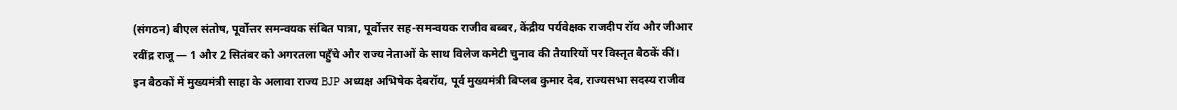(संगठन) बीएल संतोष, पूर्वोत्तर समन्वयक संबित पात्रा, पूर्वोत्तर सह-समन्वयक राजीव बब्बर, केंद्रीय पर्यवेक्षक राजदीप रॉय और जीआर रवींद्र राजू — 1 और 2 सितंबर को अगरतला पहुँचे और राज्य नेताओं के साथ विलेज कमेटी चुनाव की तैयारियों पर विस्तृत बैठकें कीं।
इन बैठकों में मुख्यमंत्री साहा के अलावा राज्य BJP अध्यक्ष अभिषेक देबरॉय, पूर्व मुख्यमंत्री बिप्लब कुमार देब, राज्यसभा सदस्य राजीव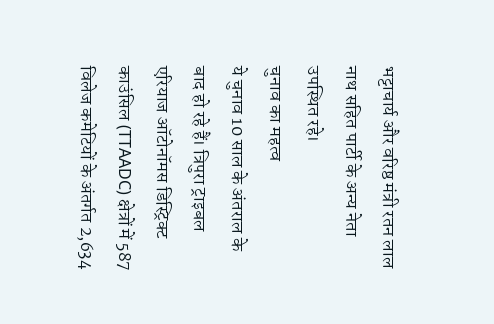भट्टाचार्य और वरिष्ठ मंत्री रतन लाल नाथ सहित पार्टी के अन्य नेता उपस्थित रहे।
चुनाव का महत्व
ये चुनाव 10 साल के अंतराल के बाद हो रहे हैं। त्रिपुरा ट्राइबल एरियाज ऑटोनॉमस डिस्ट्रिक्ट काउंसिल (TTAADC) क्षेत्रों में 587 विलेज कमेटियों के अंतर्गत 2,634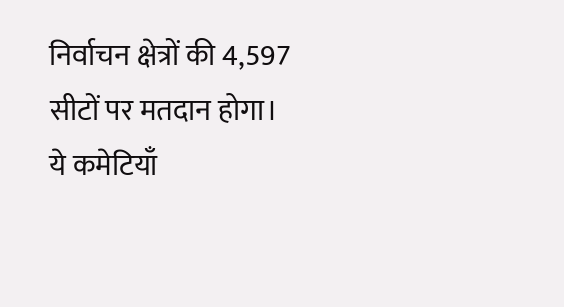निर्वाचन क्षेत्रों की 4,597 सीटों पर मतदान होगा। ये कमेटियाँ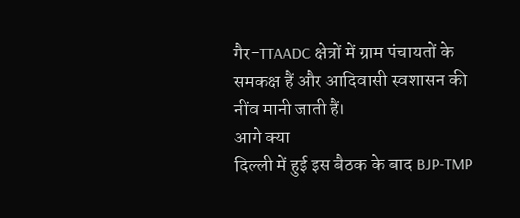गैर-TTAADC क्षेत्रों में ग्राम पंचायतों के समकक्ष हैं और आदिवासी स्वशासन की नींव मानी जाती हैं।
आगे क्या
दिल्ली में हुई इस बैठक के बाद BJP-TMP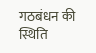गठबंधन की स्थिति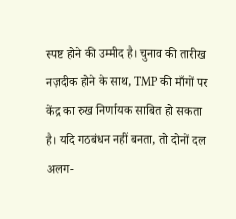स्पष्ट होने की उम्मीद है। चुनाव की तारीख नज़दीक होने के साथ, TMP की माँगों पर केंद्र का रुख निर्णायक साबित हो सकता है। यदि गठबंधन नहीं बनता, तो दोनों दल अलग-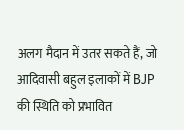अलग मैदान में उतर सकते हैं, जो आदिवासी बहुल इलाकों में BJP की स्थिति को प्रभावित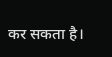कर सकता है।